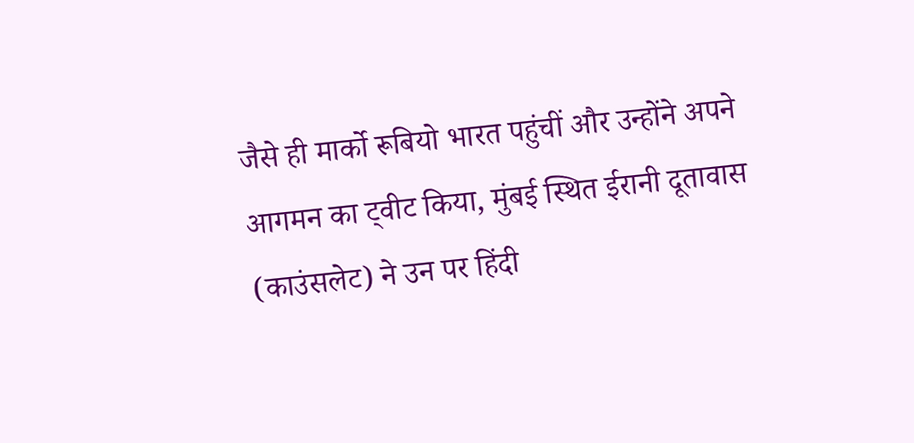जैसे ही मार्को रूबियो भारत पहुंचीं और उन्होंने अपने आगमन का ट्वीट किया, मुंबई स्थित ईरानी दूतावास (काउंसलेट) ने उन पर हिंदी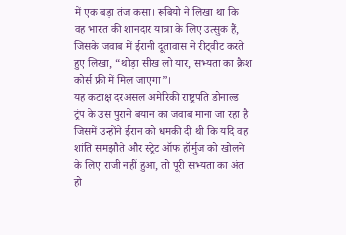में एक बड़ा तंज कसा। रूबियो ने लिखा था कि वह भारत की शानदार यात्रा के लिए उत्सुक हैं, जिसके जवाब में ईरानी दूतावास ने रीट्वीट करते हुए लिखा, “थोड़ा सीख लो यार, सभ्यता का क्रैश कोर्स फ्री में मिल जाएगा”।
यह कटाक्ष दरअसल अमेरिकी राष्ट्रपति डोनाल्ड ट्रंप के उस पुराने बयान का जवाब माना जा रहा है जिसमें उन्होंने ईरान को धमकी दी थी कि यदि वह शांति समझौते और स्ट्रेट ऑफ हॉर्मुज को खोलने के लिए राजी नहीं हुआ, तो पूरी सभ्यता का अंत हो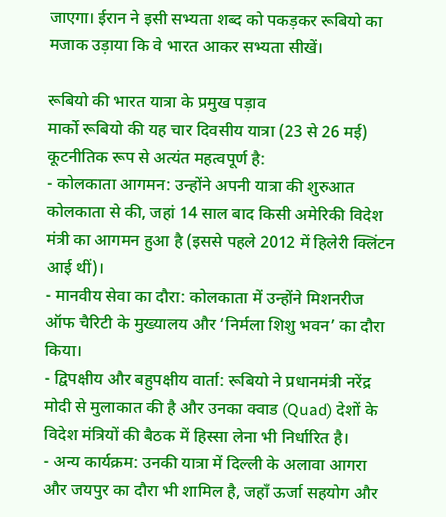जाएगा। ईरान ने इसी सभ्यता शब्द को पकड़कर रूबियो का मजाक उड़ाया कि वे भारत आकर सभ्यता सीखें।

रूबियो की भारत यात्रा के प्रमुख पड़ाव
मार्को रूबियो की यह चार दिवसीय यात्रा (23 से 26 मई) कूटनीतिक रूप से अत्यंत महत्वपूर्ण है:
- कोलकाता आगमन: उन्होंने अपनी यात्रा की शुरुआत कोलकाता से की, जहां 14 साल बाद किसी अमेरिकी विदेश मंत्री का आगमन हुआ है (इससे पहले 2012 में हिलेरी क्लिंटन आई थीं)।
- मानवीय सेवा का दौरा: कोलकाता में उन्होंने मिशनरीज ऑफ चैरिटी के मुख्यालय और ‘निर्मला शिशु भवन’ का दौरा किया।
- द्विपक्षीय और बहुपक्षीय वार्ता: रूबियो ने प्रधानमंत्री नरेंद्र मोदी से मुलाकात की है और उनका क्वाड (Quad) देशों के विदेश मंत्रियों की बैठक में हिस्सा लेना भी निर्धारित है।
- अन्य कार्यक्रम: उनकी यात्रा में दिल्ली के अलावा आगरा और जयपुर का दौरा भी शामिल है, जहाँ ऊर्जा सहयोग और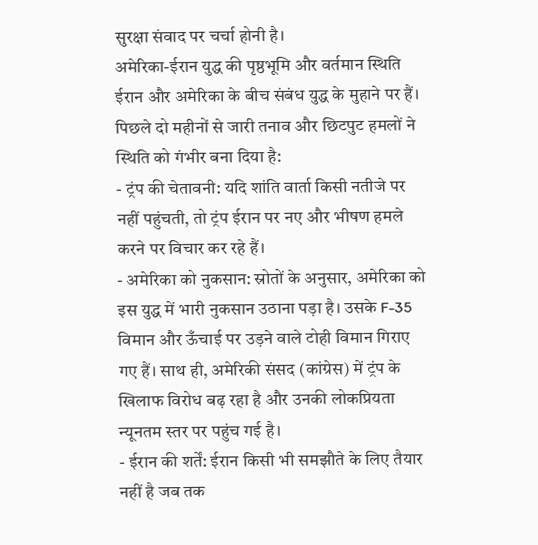सुरक्षा संवाद पर चर्चा होनी है।
अमेरिका-ईरान युद्ध की पृष्ठभूमि और वर्तमान स्थिति
ईरान और अमेरिका के बीच संबंध युद्ध के मुहाने पर हैं। पिछले दो महीनों से जारी तनाव और छिटपुट हमलों ने स्थिति को गंभीर बना दिया है:
- ट्रंप की चेतावनी: यदि शांति वार्ता किसी नतीजे पर नहीं पहुंचती, तो ट्रंप ईरान पर नए और भीषण हमले करने पर विचार कर रहे हैं।
- अमेरिका को नुकसान: स्रोतों के अनुसार, अमेरिका को इस युद्ध में भारी नुकसान उठाना पड़ा है। उसके F-35 विमान और ऊँचाई पर उड़ने वाले टोही विमान गिराए गए हैं। साथ ही, अमेरिकी संसद (कांग्रेस) में ट्रंप के खिलाफ विरोध बढ़ रहा है और उनकी लोकप्रियता न्यूनतम स्तर पर पहुंच गई है।
- ईरान की शर्तें: ईरान किसी भी समझौते के लिए तैयार नहीं है जब तक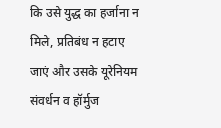कि उसे युद्ध का हर्जाना न मिले, प्रतिबंध न हटाए जाएं और उसके यूरेनियम संवर्धन व हॉर्मुज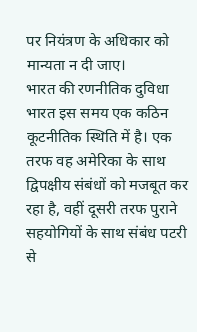पर नियंत्रण के अधिकार को मान्यता न दी जाए।
भारत की रणनीतिक दुविधा
भारत इस समय एक कठिन कूटनीतिक स्थिति में है। एक तरफ वह अमेरिका के साथ द्विपक्षीय संबंधों को मजबूत कर रहा है, वहीं दूसरी तरफ पुराने सहयोगियों के साथ संबंध पटरी से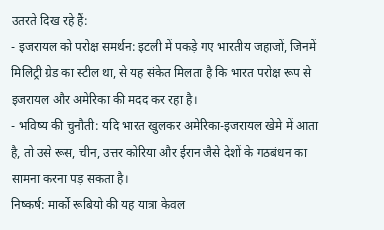उतरते दिख रहे हैं:
- इजरायल को परोक्ष समर्थन: इटली में पकड़े गए भारतीय जहाजों, जिनमें मिलिट्री ग्रेड का स्टील था, से यह संकेत मिलता है कि भारत परोक्ष रूप से इजरायल और अमेरिका की मदद कर रहा है।
- भविष्य की चुनौती: यदि भारत खुलकर अमेरिका-इजरायल खेमे में आता है, तो उसे रूस, चीन, उत्तर कोरिया और ईरान जैसे देशों के गठबंधन का सामना करना पड़ सकता है।
निष्कर्ष: मार्को रूबियो की यह यात्रा केवल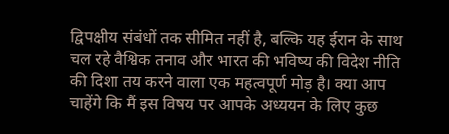द्विपक्षीय संबंधों तक सीमित नहीं है, बल्कि यह ईरान के साथ चल रहे वैश्विक तनाव और भारत की भविष्य की विदेश नीति की दिशा तय करने वाला एक महत्वपूर्ण मोड़ है। क्या आप चाहेंगे कि मैं इस विषय पर आपके अध्ययन के लिए कुछ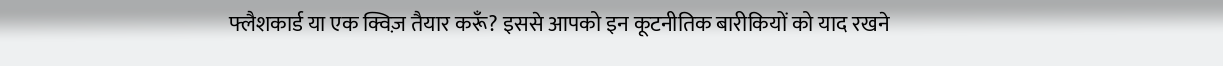फ्लैशकार्ड या एक क्विज़ तैयार करूँ? इससे आपको इन कूटनीतिक बारीकियों को याद रखने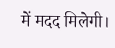में मदद मिलेगी।